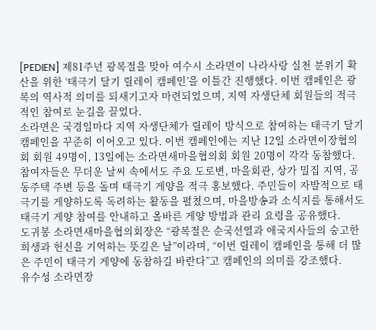[PEDIEN] 제81주년 광복절을 맞아 여수시 소라면이 나라사랑 실천 분위기 확산을 위한 ‘태극기 달기 릴레이 캠페인’을 이틀간 진행했다. 이번 캠페인은 광복의 역사적 의미를 되새기고자 마련되었으며, 지역 자생단체 회원들의 적극적인 참여로 눈길을 끌었다.
소라면은 국경일마다 지역 자생단체가 릴레이 방식으로 참여하는 태극기 달기 캠페인을 꾸준히 이어오고 있다. 이번 캠페인에는 지난 12일 소라면이장협의회 회원 49명이, 13일에는 소라면새마을협의회 회원 20명이 각각 동참했다.
참여자들은 무더운 날씨 속에서도 주요 도로변, 마을회관, 상가 밀집 지역, 공동주택 주변 등을 돌며 태극기 게양을 적극 홍보했다. 주민들이 자발적으로 태극기를 게양하도록 독려하는 활동을 펼쳤으며, 마을방송과 소식지를 통해서도 태극기 게양 참여를 안내하고 올바른 게양 방법과 관리 요령을 공유했다.
도귀봉 소라면새마을협의회장은 “광복절은 순국선열과 애국지사들의 숭고한 희생과 헌신을 기억하는 뜻깊은 날”이라며, “이번 릴레이 캠페인을 통해 더 많은 주민이 태극기 게양에 동참하길 바란다”고 캠페인의 의미를 강조했다.
유수성 소라면장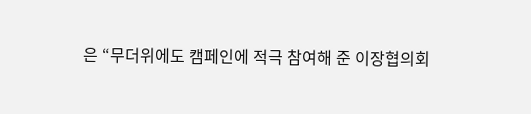은 “무더위에도 캠페인에 적극 참여해 준 이장협의회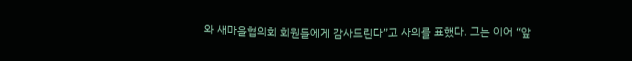와 새마을협의회 회원들에게 감사드린다”고 사의를 표했다. 그는 이어 “앞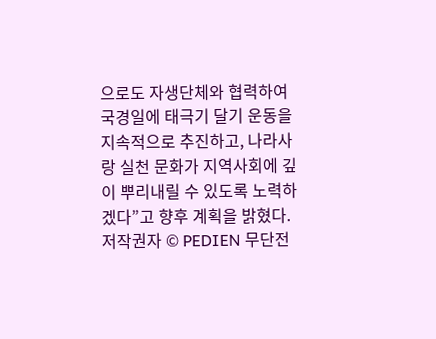으로도 자생단체와 협력하여 국경일에 태극기 달기 운동을 지속적으로 추진하고, 나라사랑 실천 문화가 지역사회에 깊이 뿌리내릴 수 있도록 노력하겠다”고 향후 계획을 밝혔다.
저작권자 © PEDIEN 무단전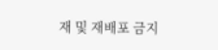재 및 재배포 금지